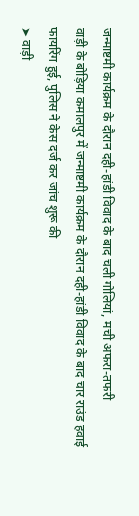जन्माष्टमी कार्यक्रम के दौरान दही-हांडी विवाद के बाद चली गोलियां, मची अफरा-तफरी
वाड़ी के बोड़िया कमालपुर में जन्माष्टमी कार्यक्रम के दौरान दही-हांडी विवाद के बाद चार राउंड हवाई फायरिंग हुई, पुलिस ने केस दर्ज कर जांच शुरू की
➤ वाड़ी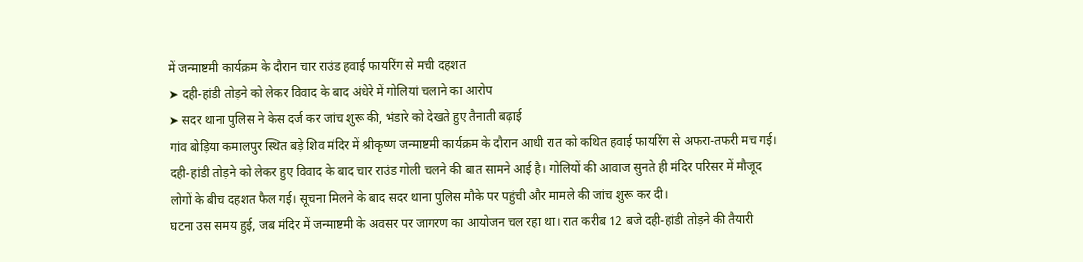में जन्माष्टमी कार्यक्रम के दौरान चार राउंड हवाई फायरिंग से मची दहशत
➤ दही-हांडी तोड़ने को लेकर विवाद के बाद अंधेरे में गोलियां चलाने का आरोप
➤ सदर थाना पुलिस ने केस दर्ज कर जांच शुरू की, भंडारे को देखते हुए तैनाती बढ़ाई
गांव बोड़िया कमालपुर स्थित बड़े शिव मंदिर में श्रीकृष्ण जन्माष्टमी कार्यक्रम के दौरान आधी रात को कथित हवाई फायरिंग से अफरा-तफरी मच गई। दही-हांडी तोड़ने को लेकर हुए विवाद के बाद चार राउंड गोली चलने की बात सामने आई है। गोलियों की आवाज सुनते ही मंदिर परिसर में मौजूद लोगों के बीच दहशत फैल गई। सूचना मिलने के बाद सदर थाना पुलिस मौके पर पहुंची और मामले की जांच शुरू कर दी।
घटना उस समय हुई, जब मंदिर में जन्माष्टमी के अवसर पर जागरण का आयोजन चल रहा था। रात करीब 12 बजे दही-हांडी तोड़ने की तैयारी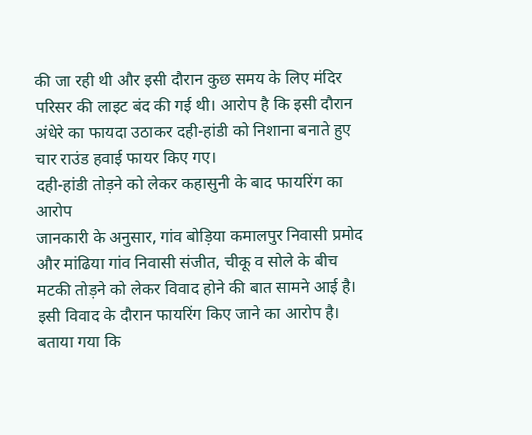की जा रही थी और इसी दौरान कुछ समय के लिए मंदिर परिसर की लाइट बंद की गई थी। आरोप है कि इसी दौरान अंधेरे का फायदा उठाकर दही-हांडी को निशाना बनाते हुए चार राउंड हवाई फायर किए गए।
दही-हांडी तोड़ने को लेकर कहासुनी के बाद फायरिंग का आरोप
जानकारी के अनुसार, गांव बोड़िया कमालपुर निवासी प्रमोद और मांढिया गांव निवासी संजीत, चीकू व सोले के बीच मटकी तोड़ने को लेकर विवाद होने की बात सामने आई है। इसी विवाद के दौरान फायरिंग किए जाने का आरोप है।
बताया गया कि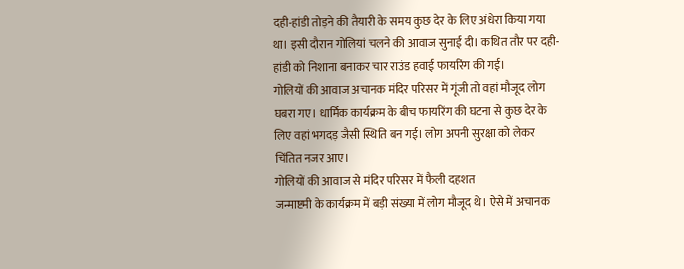दही-हांडी तोड़ने की तैयारी के समय कुछ देर के लिए अंधेरा किया गया था। इसी दौरान गोलियां चलने की आवाज सुनाई दी। कथित तौर पर दही-हांडी को निशाना बनाकर चार राउंड हवाई फायरिंग की गई।
गोलियों की आवाज अचानक मंदिर परिसर में गूंजी तो वहां मौजूद लोग घबरा गए। धार्मिक कार्यक्रम के बीच फायरिंग की घटना से कुछ देर के लिए वहां भगदड़ जैसी स्थिति बन गई। लोग अपनी सुरक्षा को लेकर चिंतित नजर आए।
गोलियों की आवाज से मंदिर परिसर में फैली दहशत
जन्माष्टमी के कार्यक्रम में बड़ी संख्या में लोग मौजूद थे। ऐसे में अचानक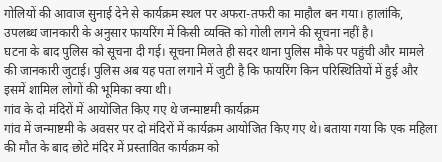गोलियों की आवाज सुनाई देने से कार्यक्रम स्थल पर अफरा-तफरी का माहौल बन गया। हालांकि, उपलब्ध जानकारी के अनुसार फायरिंग में किसी व्यक्ति को गोली लगने की सूचना नहीं है।
घटना के बाद पुलिस को सूचना दी गई। सूचना मिलते ही सदर थाना पुलिस मौके पर पहुंची और मामले की जानकारी जुटाई। पुलिस अब यह पता लगाने में जुटी है कि फायरिंग किन परिस्थितियों में हुई और इसमें शामिल लोगों की भूमिका क्या थी।
गांव के दो मंदिरों में आयोजित किए गए थे जन्माष्टमी कार्यक्रम
गांव में जन्माष्टमी के अवसर पर दो मंदिरों में कार्यक्रम आयोजित किए गए थे। बताया गया कि एक महिला की मौत के बाद छोटे मंदिर में प्रस्तावित कार्यक्रम को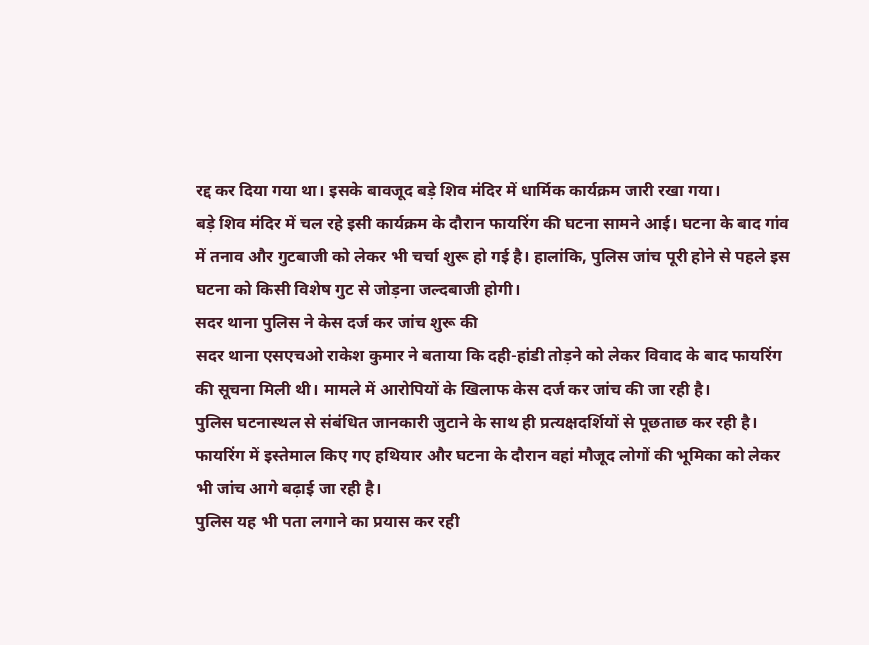रद्द कर दिया गया था। इसके बावजूद बड़े शिव मंदिर में धार्मिक कार्यक्रम जारी रखा गया।
बड़े शिव मंदिर में चल रहे इसी कार्यक्रम के दौरान फायरिंग की घटना सामने आई। घटना के बाद गांव में तनाव और गुटबाजी को लेकर भी चर्चा शुरू हो गई है। हालांकि, पुलिस जांच पूरी होने से पहले इस घटना को किसी विशेष गुट से जोड़ना जल्दबाजी होगी।
सदर थाना पुलिस ने केस दर्ज कर जांच शुरू की
सदर थाना एसएचओ राकेश कुमार ने बताया कि दही-हांडी तोड़ने को लेकर विवाद के बाद फायरिंग की सूचना मिली थी। मामले में आरोपियों के खिलाफ केस दर्ज कर जांच की जा रही है।
पुलिस घटनास्थल से संबंधित जानकारी जुटाने के साथ ही प्रत्यक्षदर्शियों से पूछताछ कर रही है। फायरिंग में इस्तेमाल किए गए हथियार और घटना के दौरान वहां मौजूद लोगों की भूमिका को लेकर भी जांच आगे बढ़ाई जा रही है।
पुलिस यह भी पता लगाने का प्रयास कर रही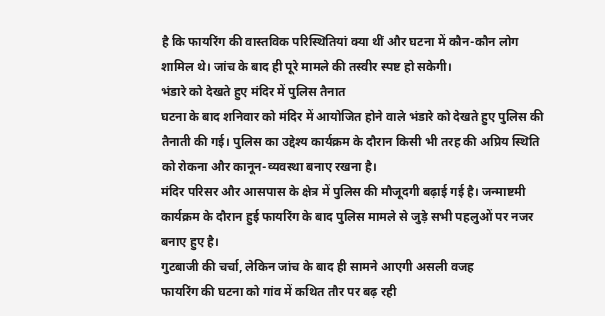है कि फायरिंग की वास्तविक परिस्थितियां क्या थीं और घटना में कौन-कौन लोग शामिल थे। जांच के बाद ही पूरे मामले की तस्वीर स्पष्ट हो सकेगी।
भंडारे को देखते हुए मंदिर में पुलिस तैनात
घटना के बाद शनिवार को मंदिर में आयोजित होने वाले भंडारे को देखते हुए पुलिस की तैनाती की गई। पुलिस का उद्देश्य कार्यक्रम के दौरान किसी भी तरह की अप्रिय स्थिति को रोकना और कानून-व्यवस्था बनाए रखना है।
मंदिर परिसर और आसपास के क्षेत्र में पुलिस की मौजूदगी बढ़ाई गई है। जन्माष्टमी कार्यक्रम के दौरान हुई फायरिंग के बाद पुलिस मामले से जुड़े सभी पहलुओं पर नजर बनाए हुए है।
गुटबाजी की चर्चा, लेकिन जांच के बाद ही सामने आएगी असली वजह
फायरिंग की घटना को गांव में कथित तौर पर बढ़ रही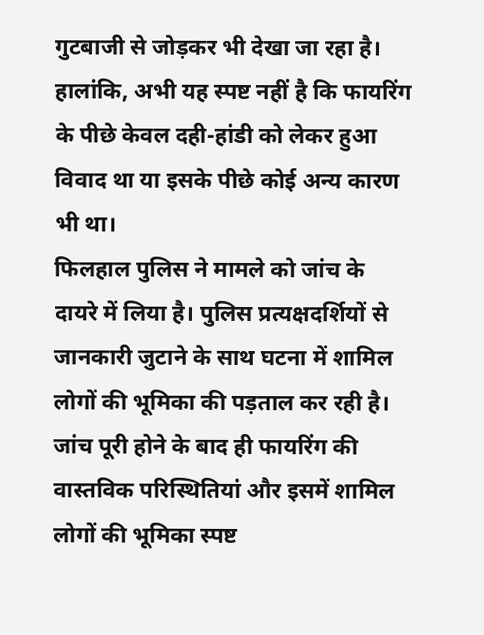गुटबाजी से जोड़कर भी देखा जा रहा है। हालांकि, अभी यह स्पष्ट नहीं है कि फायरिंग के पीछे केवल दही-हांडी को लेकर हुआ विवाद था या इसके पीछे कोई अन्य कारण भी था।
फिलहाल पुलिस ने मामले को जांच के दायरे में लिया है। पुलिस प्रत्यक्षदर्शियों से जानकारी जुटाने के साथ घटना में शामिल लोगों की भूमिका की पड़ताल कर रही है। जांच पूरी होने के बाद ही फायरिंग की वास्तविक परिस्थितियां और इसमें शामिल लोगों की भूमिका स्पष्ट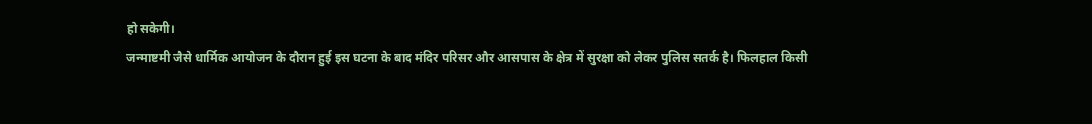हो सकेगी।
जन्माष्टमी जैसे धार्मिक आयोजन के दौरान हुई इस घटना के बाद मंदिर परिसर और आसपास के क्षेत्र में सुरक्षा को लेकर पुलिस सतर्क है। फिलहाल किसी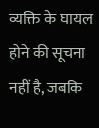व्यक्ति के घायल होने की सूचना नहीं है, जबकि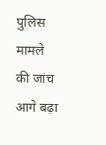पुलिस मामले की जांच आगे बढ़ा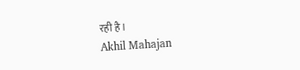रही है।
Akhil Mahajan